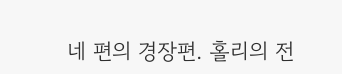네 편의 경장편. 홀리의 전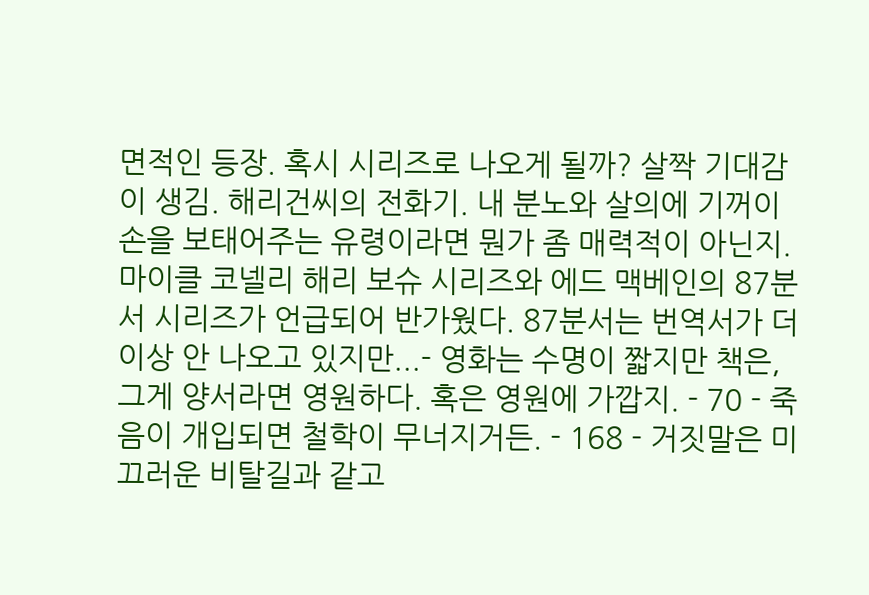면적인 등장. 혹시 시리즈로 나오게 될까? 살짝 기대감이 생김. 해리건씨의 전화기. 내 분노와 살의에 기꺼이 손을 보태어주는 유령이라면 뭔가 좀 매력적이 아닌지. 마이클 코넬리 해리 보슈 시리즈와 에드 맥베인의 87분서 시리즈가 언급되어 반가웠다. 87분서는 번역서가 더 이상 안 나오고 있지만...- 영화는 수명이 짧지만 책은, 그게 양서라면 영원하다. 혹은 영원에 가깝지. - 70 - 죽음이 개입되면 철학이 무너지거든. - 168 - 거짓말은 미끄러운 비탈길과 같고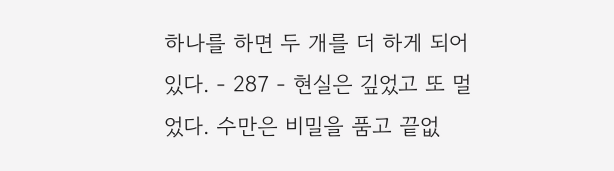하나를 하면 두 개를 더 하게 되어 있다. - 287 - 현실은 깊었고 또 멀었다. 수만은 비밀을 품고 끝없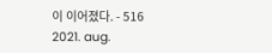이 이어졌다. - 516 2021. aug.